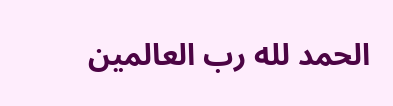الحمد لله رب العالمين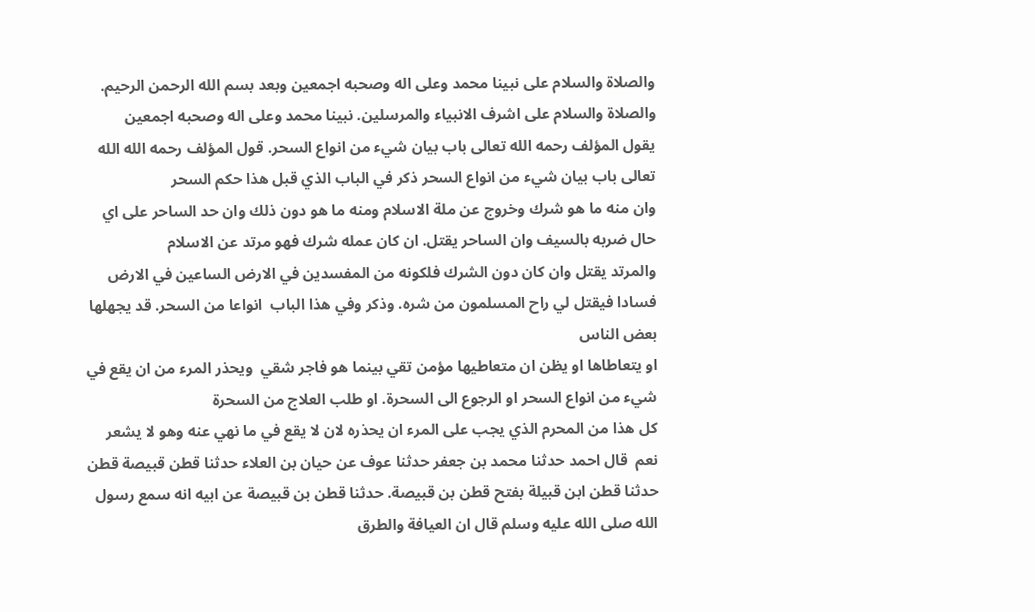والصلاة والسلام على نبينا محمد وعلى اله وصحبه اجمعين وبعد بسم الله الرحمن الرحيم. والصلاة والسلام على اشرف الانبياء والمرسلين. نبينا محمد وعلى اله وصحبه اجمعين
يقول المؤلف رحمه الله تعالى باب بيان شيء من انواع السحر. قول المؤلف رحمه الله الله تعالى باب بيان شيء من انواع السحر ذكر في الباب الذي قبل هذا حكم السحر
وان منه ما هو شرك وخروج عن ملة الاسلام ومنه ما هو دون ذلك وان حد الساحر على اي حال ضربه بالسيف وان الساحر يقتل. ان كان عمله شرك فهو مرتد عن الاسلام
والمرتد يقتل وان كان دون الشرك فلكونه من المفسدين في الارض الساعين في الارض فسادا فيقتل لي راح المسلمون من شره. وذكر وفي هذا الباب  انواعا من السحر. قد يجهلها بعض الناس
او يتعاطاها او يظن ان متعاطيها مؤمن تقي بينما هو فاجر شقي  ويحذر المرء من ان يقع في شيء من انواع السحر او الرجوع الى السحرة. او طلب العلاج من السحرة
كل هذا من المحرم الذي يجب على المرء ان يحذره لان لا يقع في ما نهي عنه وهو لا يشعر  نعم  قال احمد حدثنا محمد بن جعفر حدثنا عوف عن حيان بن العلاء حدثنا قطن قبيصة قطن
حدثنا قطن ابن قبيلة بفتح قطن بن قبيصة. حدثنا قطن بن قبيصة عن ابيه انه سمع رسول الله صلى الله عليه وسلم قال ان العيافة والطرق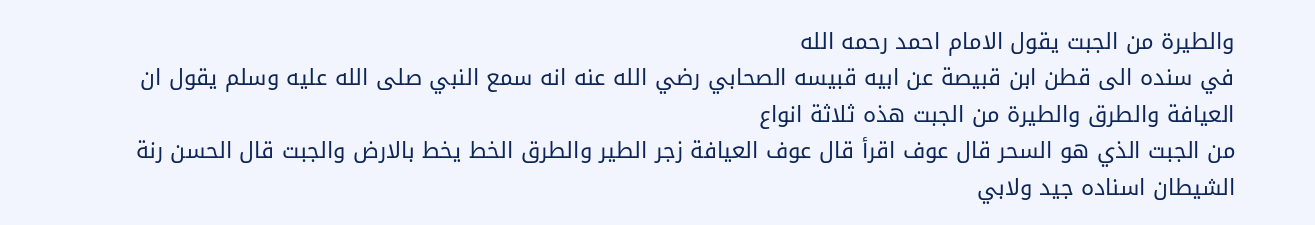والطيرة من الجبت يقول الامام احمد رحمه الله
في سنده الى قطن ابن قبيصة عن ابيه قبيسه الصحابي رضي الله عنه انه سمع النبي صلى الله عليه وسلم يقول ان العيافة والطرق والطيرة من الجبت هذه ثلاثة انواع
من الجبت الذي هو السحر قال عوف اقرأ قال عوف العيافة زجر الطير والطرق الخط يخط بالارض والجبت قال الحسن رنة الشيطان اسناده جيد ولابي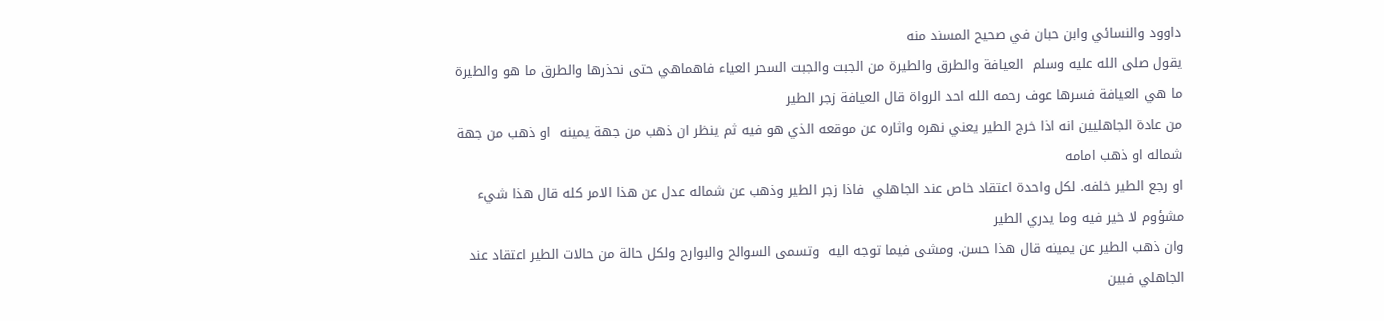داوود والنسائي وابن حبان في صحيح المسند منه
يقول صلى الله عليه وسلم  العيافة والطرق والطيرة من الجبت والجبت السحر العياء فاهماهي حتى نحذرها والطرق ما هو والطيرة ما هي العيافة فسرها عوف رحمه الله احد الرواة قال العيافة زجر الطير
من عادة الجاهليين انه اذا خرج الطير يعني نهره واثاره عن موقعه الذي هو فيه ثم ينظر ان ذهب من جهة يمينه  او ذهب من جهة شماله او ذهب امامه
او رجع الطير خلفه. لكل واحدة اعتقاد خاص عند الجاهلي  فاذا زجر الطير وذهب عن شماله عدل عن هذا الامر كله قال هذا شيء مشؤوم لا خير فيه وما يدري الطير
وان ذهب الطير عن يمينه قال هذا حسن. ومشى فيما توجه اليه  وتسمى السوالح والبوارح ولكل حالة من حالات الطير اعتقاد عند الجاهلي فبين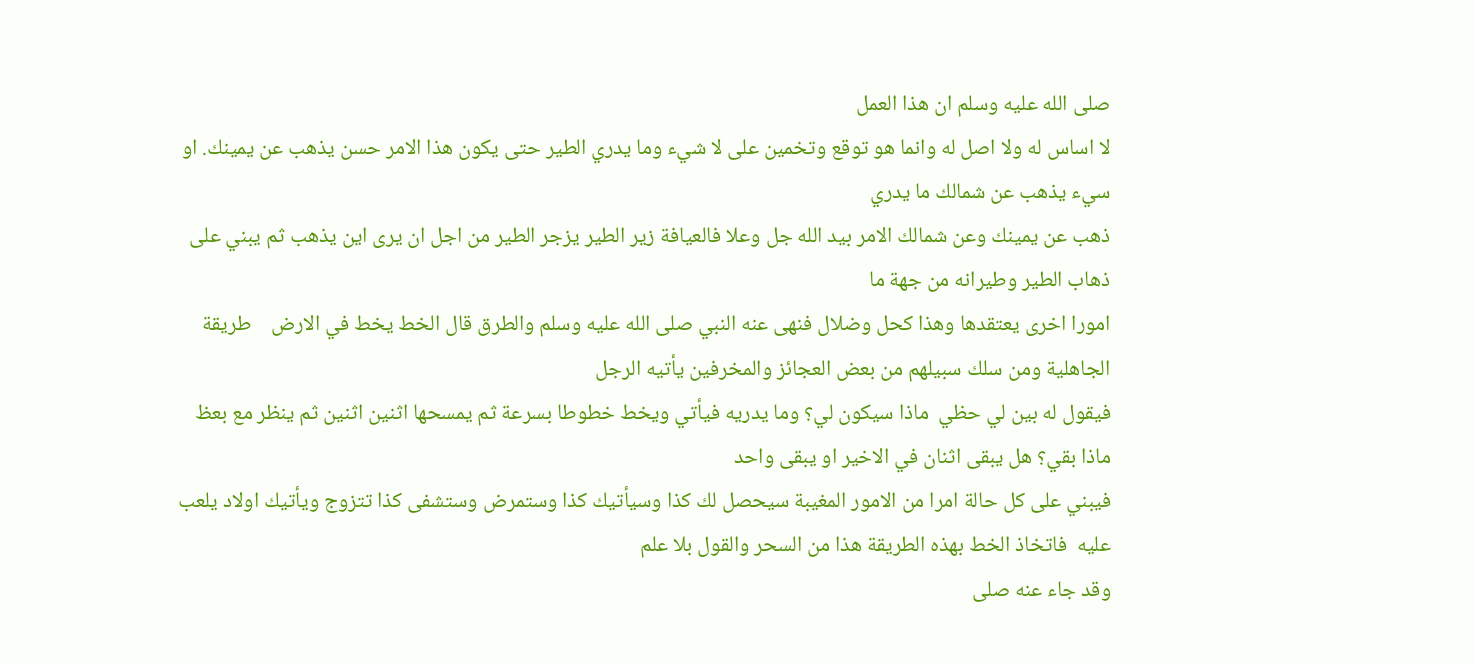صلى الله عليه وسلم ان هذا العمل
لا اساس له ولا اصل له وانما هو توقع وتخمين على لا شيء وما يدري الطير حتى يكون هذا الامر حسن يذهب عن يمينك. او سيء يذهب عن شمالك ما يدري
ذهب عن يمينك وعن شمالك الامر بيد الله جل وعلا فالعيافة زير الطير يزجر الطير من اجل ان يرى اين يذهب ثم يبني على ذهاب الطير وطيرانه من جهة ما
امورا اخرى يعتقدها وهذا كحل وضلال فنهى عنه النبي صلى الله عليه وسلم والطرق قال الخط يخط في الارض    طريقة الجاهلية ومن سلك سبيلهم من بعض العجائز والمخرفين يأتيه الرجل
فيقول له بين لي حظي  ماذا سيكون لي؟ وما يدريه فيأتي ويخط خطوطا بسرعة ثم يمسحها اثنين اثنين ثم ينظر مع بعظ ماذا بقي؟ هل يبقى اثنان في الاخير او يبقى واحد
فيبني على كل حالة امرا من الامور المغيبة سيحصل لك كذا وسيأتيك كذا وستمرض وستشفى كذا تتزوج ويأتيك اولاد يلعب عليه  فاتخاذ الخط بهذه الطريقة هذا من السحر والقول بلا علم
وقد جاء عنه صلى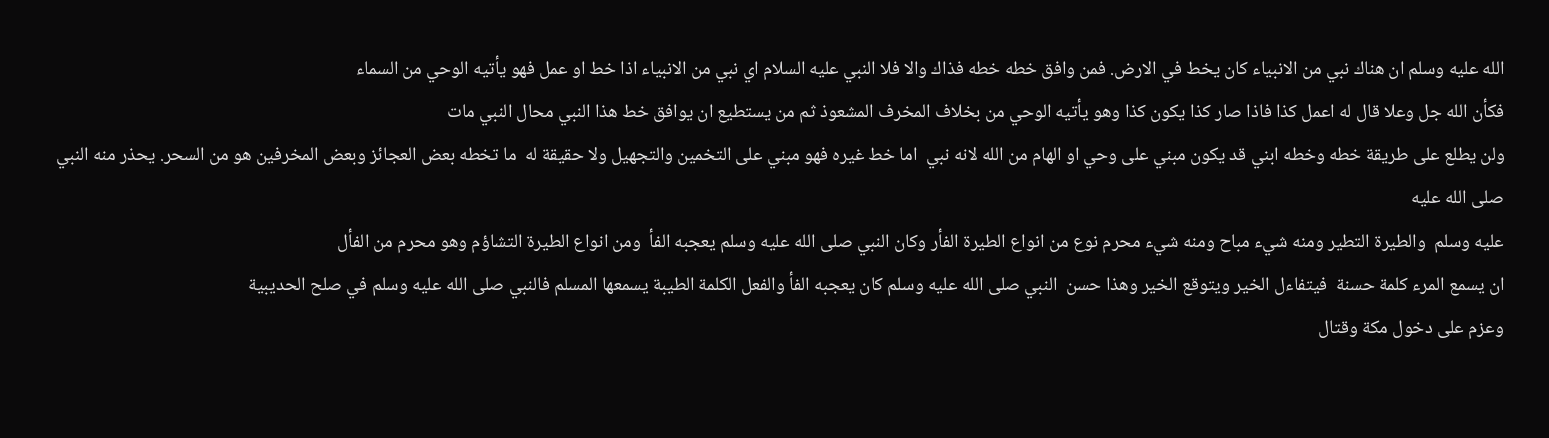الله عليه وسلم ان هناك نبي من الانبياء كان يخط في الارض. فمن وافق خطه خطه فذاك والا فلا النبي عليه السلام اي نبي من الانبياء اذا خط او عمل فهو يأتيه الوحي من السماء
فكأن الله جل وعلا قال له اعمل كذا فاذا صار كذا يكون كذا وهو يأتيه الوحي من بخلاف المخرف المشعوذ ثم من يستطيع ان يوافق خط هذا النبي محال النبي مات
ولن يطلع على طريقة خطه وخطه ابني قد يكون مبني على وحي او الهام من الله لانه نبي  اما خط غيره فهو مبني على التخمين والتجهيل ولا حقيقة له  ما تخطه بعض العجائز وبعض المخرفين هو من السحر. يحذر منه النبي صلى الله عليه
عليه وسلم  والطيرة التطير ومنه شيء مباح ومنه شيء محرم نوع من انواع الطيرة الفأر وكان النبي صلى الله عليه وسلم يعجبه الفأ  ومن انواع الطيرة التشاؤم وهو محرم من الفأل
ان يسمع المرء كلمة حسنة  فيتفاءل الخير ويتوقع الخير وهذا حسن  النبي صلى الله عليه وسلم كان يعجبه الفأ والفعل الكلمة الطيبة يسمعها المسلم فالنبي صلى الله عليه وسلم في صلح الحديبية
وعزم على دخول مكة وقتال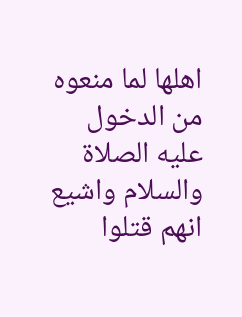اهلها لما منعوه من الدخول عليه الصلاة والسلام واشيع انهم قتلوا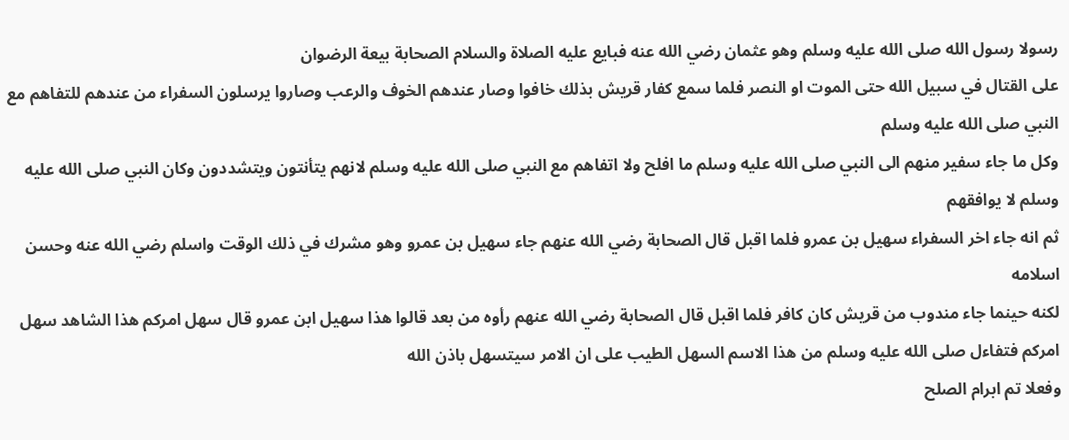رسولا رسول الله صلى الله عليه وسلم وهو عثمان رضي الله عنه فبايع عليه الصلاة والسلام الصحابة بيعة الرضوان
على القتال في سبيل الله حتى الموت او النصر فلما سمع كفار قريش بذلك خافوا وصار عندهم الخوف والرعب وصاروا يرسلون السفراء من عندهم للتفاهم مع النبي صلى الله عليه وسلم
وكل ما جاء سفير منهم الى النبي صلى الله عليه وسلم ما افلح ولا اتفاهم مع النبي صلى الله عليه وسلم لانهم يتأنتون ويتشددون وكان النبي صلى الله عليه وسلم لا يوافقهم
ثم انه جاء اخر السفراء سهيل بن عمرو فلما اقبل قال الصحابة رضي الله عنهم جاء سهيل بن عمرو وهو مشرك في ذلك الوقت واسلم رضي الله عنه وحسن اسلامه
لكنه حينما جاء مندوب من قريش كان كافر فلما اقبل قال الصحابة رضي الله عنهم رأوه من بعد قالوا هذا سهيل ابن عمرو قال سهل امركم هذا الشاهد سهل امركم فتفاءل صلى الله عليه وسلم من هذا الاسم السهل الطيب على ان الامر سيتسهل باذن الله
وفعلا تم ابرام الصلح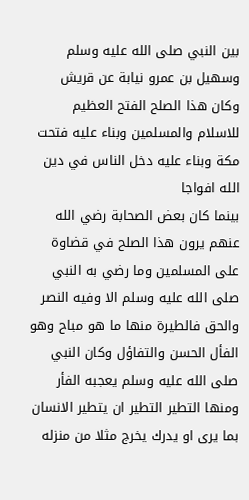بين النبي صلى الله عليه وسلم وسهيل بن عمرو نيابة عن قريش وكان هذا الصلح الفتح العظيم للاسلام والمسلمين وبناء عليه فتحت مكة وبناء عليه دخل الناس في دين الله افواجا
بينما كان بعض الصحابة رضي الله عنهم يرون هذا الصلح في قضاوة على المسلمين وما رضي به النبي صلى الله عليه وسلم الا وفيه النصر والحق فالطيرة منها ما هو مباح وهو
الفأل الحسن والتفاؤل وكان النبي صلى الله عليه وسلم يعجبه الفأر ومنها التطير التطير ان يتطير الانسان بما يرى او يدرك يخرج مثلا من منزله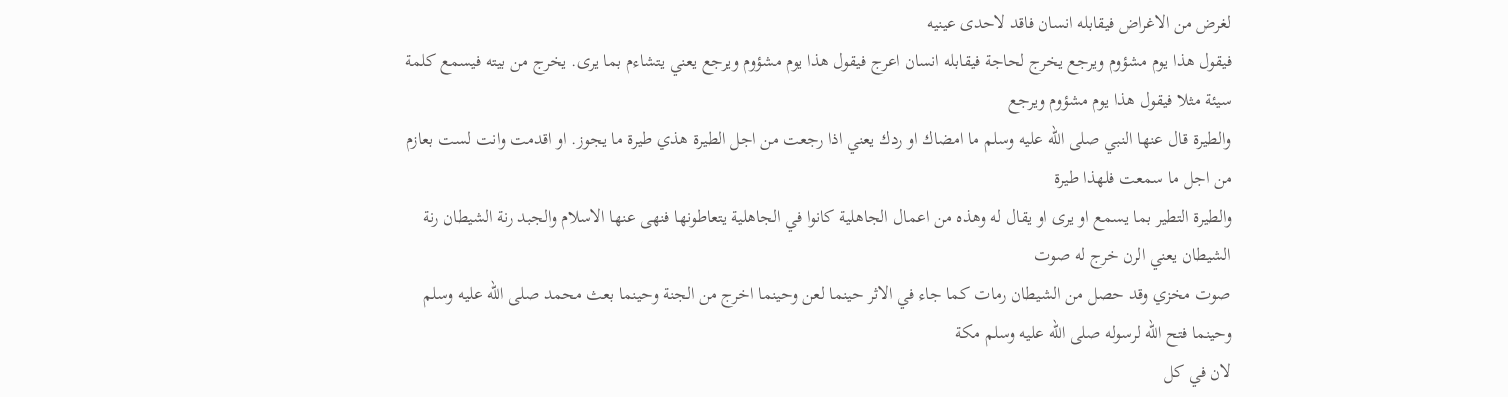لغرض من الاغراض فيقابله انسان فاقد لاحدى عينيه
فيقول هذا يوم مشؤوم ويرجع يخرج لحاجة فيقابله انسان اعرج فيقول هذا يوم مشؤوم ويرجع يعني يتشاءم بما يرى. يخرج من بيته فيسمع كلمة سيئة مثلا فيقول هذا يوم مشؤوم ويرجع
والطيرة قال عنها النبي صلى الله عليه وسلم ما امضاك او ردك يعني اذا رجعت من اجل الطيرة هذي طيرة ما يجوز. او اقدمت وانت لست بعازم من اجل ما سمعت فلهذا طيرة
والطيرة التطير بما يسمع او يرى او يقال له وهذه من اعمال الجاهلية كانوا في الجاهلية يتعاطونها فنهى عنها الاسلام والجبد رنة الشيطان رنة الشيطان يعني الرن خرج له صوت
صوت مخزي وقد حصل من الشيطان رمات كما جاء في الاثر حينما لعن وحينما اخرج من الجنة وحينما بعث محمد صلى الله عليه وسلم وحينما فتح الله لرسوله صلى الله عليه وسلم مكة
لان في كل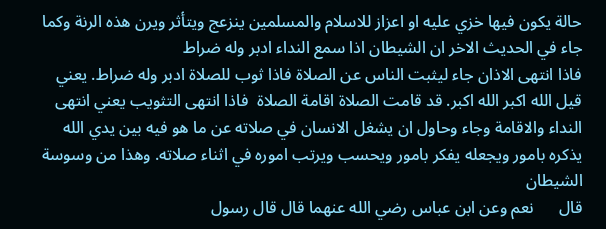حالة يكون فيها خزي عليه او اعزاز للاسلام والمسلمين ينزعج ويتأثر ويرن هذه الرنة وكما جاء في الحديث الاخر ان الشيطان اذا سمع النداء ادبر وله ضراط
فاذا انتهى الاذان جاء ليثبت الناس عن الصلاة فاذا ثوب للصلاة ادبر وله ضراط. يعني قيل الله اكبر الله اكبر. قد قامت الصلاة اقامة الصلاة  فاذا انتهى التثويب يعني انتهى
النداء والاقامة وجاء وحاول ان يشغل الانسان في صلاته عن ما هو فيه بين يدي الله يذكره بامور ويجعله يفكر بامور ويحسب ويرتب اموره في اثناء صلاته. وهذا من وسوسة الشيطان
قال      نعم وعن ابن عباس رضي الله عنهما قال قال رسول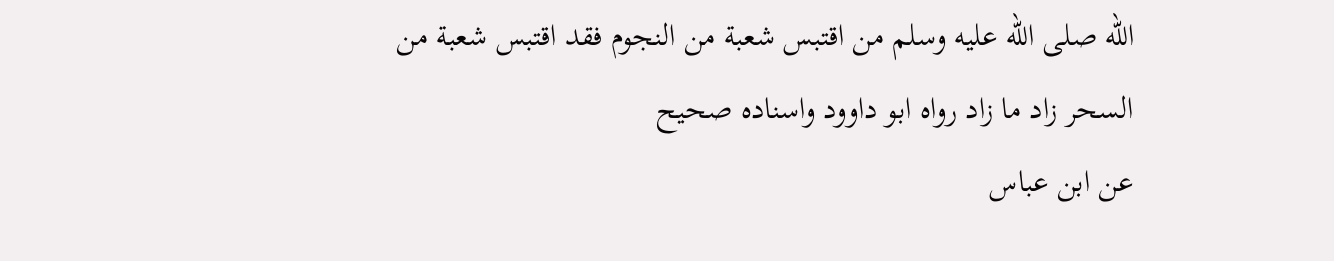الله صلى الله عليه وسلم من اقتبس شعبة من النجوم فقد اقتبس شعبة من السحر زاد ما زاد رواه ابو داوود واسناده صحيح
عن ابن عباس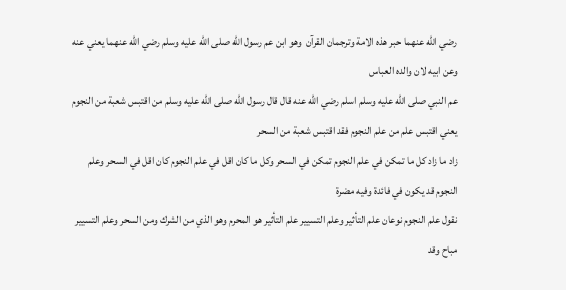رضي الله عنهما حبر هذه الامة وترجمان القرآن  وهو ابن عم رسول الله صلى الله عليه وسلم رضي الله عنهما يعني عنه وعن ابيه لان والده العباس
عم النبي صلى الله عليه وسلم اسلم رضي الله عنه قال قال رسول الله صلى الله عليه وسلم من اقتبس شعبة من النجوم يعني اقتبس علم من علم النجوم فقد اقتبس شعبة من السحر
زاد ما زاد كل ما تمكن في علم النجوم تمكن في السحر وكل ما كان اقل في علم النجوم كان اقل في السحر وعلم النجوم قد يكون في فائدة وفيه مضرة
نقول علم النجوم نوعان علم التأثير وعلم التسيير علم التأثير هو المحرم وهو الذي من الشرك ومن السحر وعلم التسيير مباح وقد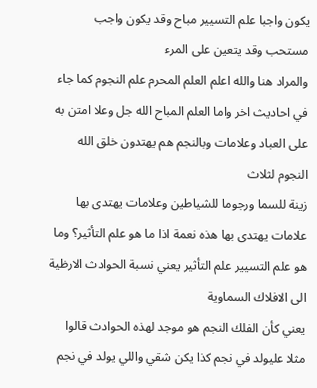يكون واجبا علم التسيير مباح وقد يكون واجب مستحب وقد يتعين على المرء
والمراد هنا والله اعلم العلم المحرم علم النجوم كما جاء في احاديث اخر واما العلم المباح الله جل وعلا امتن به على العباد وعلامات وبالنجم هم يهتدون خلق الله النجوم لثلاث
زينة للسما ورجوما للشياطين وعلامات يهتدى بها علامات يهتدى بها هذه نعمة اذا ما هو علم التأثير؟ وما هو علم التسيير علم التأثير يعني نسبة الحوادث الارظية الى الافلاك السماوية
يعني كأن الفلك النجم هو موجد لهذه الحوادث قالوا مثلا عليولد في نجم كذا يكن شقي واللي يولد في نجم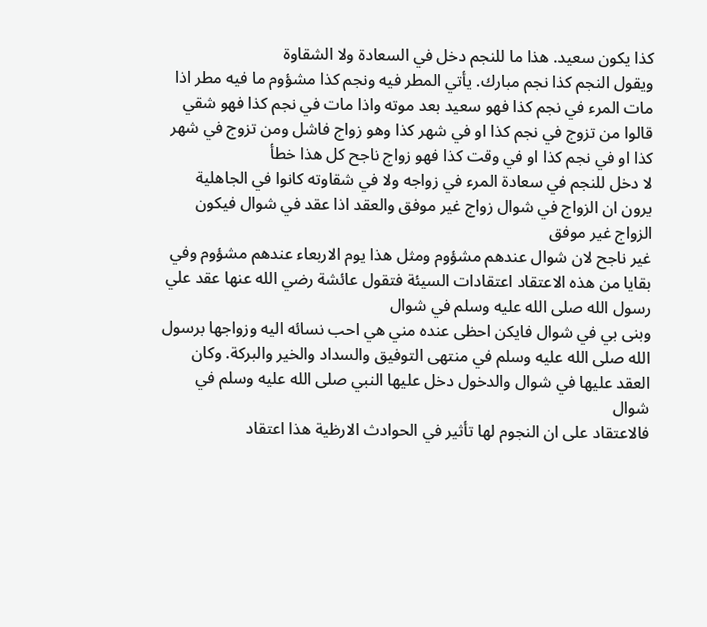كذا يكون سعيد. هذا ما للنجم دخل في السعادة ولا الشقاوة
ويقول النجم كذا نجم مبارك. يأتي المطر فيه ونجم كذا مشؤوم ما فيه مطر اذا مات المرء في نجم كذا فهو سعيد بعد موته واذا مات في نجم كذا فهو شقي
قالوا من تزوج في نجم كذا او في شهر كذا وهو زواج فاشل ومن تزوج في شهر كذا او في نجم كذا او في وقت كذا فهو زواج ناجح كل هذا خطأ
لا دخل للنجم في سعادة المرء في زواجه ولا في شقاوته كانوا في الجاهلية يرون ان الزواج في شوال زواج غير موفق والعقد اذا عقد في شوال فيكون الزواج غير موفق
غير ناجح لان شوال عندهم مشؤوم ومثل هذا يوم الاربعاء عندهم مشؤوم وفي بقايا من هذه الاعتقاد اعتقادات السيئة فتقول عائشة رضي الله عنها عقد علي رسول الله صلى الله عليه وسلم في شوال
وبنى بي في شوال فايكن احظى عنده مني هي احب نسائه اليه وزواجها برسول الله صلى الله عليه وسلم في منتهى التوفيق والسداد والخير والبركة. وكان العقد عليها في شوال والدخول دخل عليها النبي صلى الله عليه وسلم في شوال
فالاعتقاد على ان النجوم لها تأثير في الحوادث الارظية هذا اعتقاد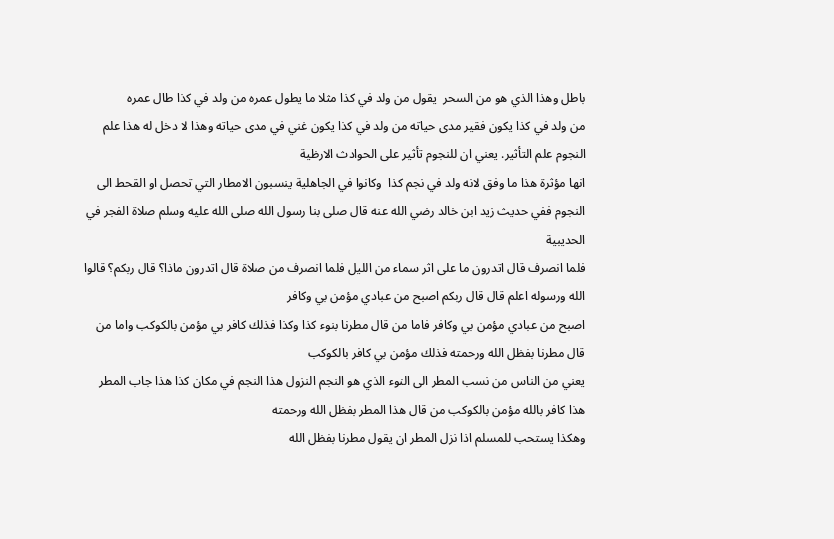باطل وهذا الذي هو من السحر  يقول من ولد في كذا مثلا ما يطول عمره من ولد في كذا طال عمره
من ولد في كذا يكون فقير مدى حياته من ولد في كذا يكون غني في مدى حياته وهذا لا دخل له هذا علم النجوم علم التأثير. يعني ان للنجوم تأثير على الحوادث الارظية
انها مؤثرة هذا ما وفق لانه ولد في نجم كذا  وكانوا في الجاهلية ينسبون الامطار التي تحصل او القحط الى النجوم ففي حديث زيد ابن خالد رضي الله عنه قال صلى بنا رسول الله صلى الله عليه وسلم صلاة الفجر في الحديبية
فلما انصرف قال اتدرون ما على اثر سماء من الليل فلما انصرف من صلاة قال اتدرون ماذا؟ قال ربكم؟ قالوا الله ورسوله اعلم قال قال ربكم اصبح من عبادي مؤمن بي وكافر
اصبح من عبادي مؤمن بي وكافر فاما من قال مطرنا بنوء كذا وكذا فذلك كافر بي مؤمن بالكوكب واما من قال مطرنا بفظل الله ورحمته فذلك مؤمن بي كافر بالكوكب
يعني من الناس من نسب المطر الى النوء الذي هو النجم النزول هذا النجم في مكان كذا هذا جاب المطر هذا كافر بالله مؤمن بالكوكب من قال هذا المطر بفظل الله ورحمته
وهكذا يستحب للمسلم اذا نزل المطر ان يقول مطرنا بفظل الله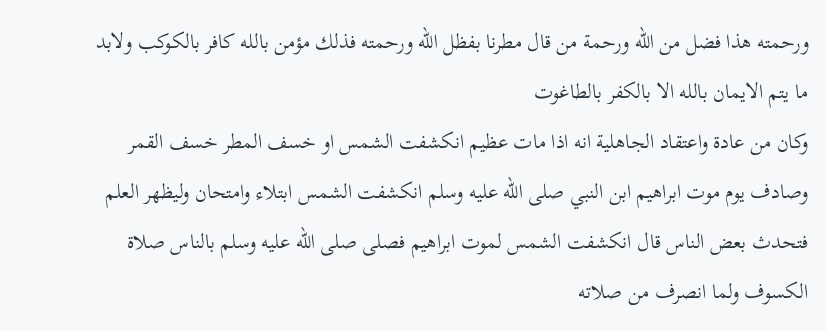ورحمته هذا فضل من الله ورحمة من قال مطرنا بفظل الله ورحمته فذلك مؤمن بالله كافر بالكوكب ولابد ما يتم الايمان بالله الا بالكفر بالطاغوت
وكان من عادة واعتقاد الجاهلية انه اذا مات عظيم انكشفت الشمس او خسف المطر خسف القمر وصادف يوم موت ابراهيم ابن النبي صلى الله عليه وسلم انكشفت الشمس ابتلاء وامتحان وليظهر العلم
فتحدث بعض الناس قال انكشفت الشمس لموت ابراهيم فصلى صلى الله عليه وسلم بالناس صلاة الكسوف ولما انصرف من صلاته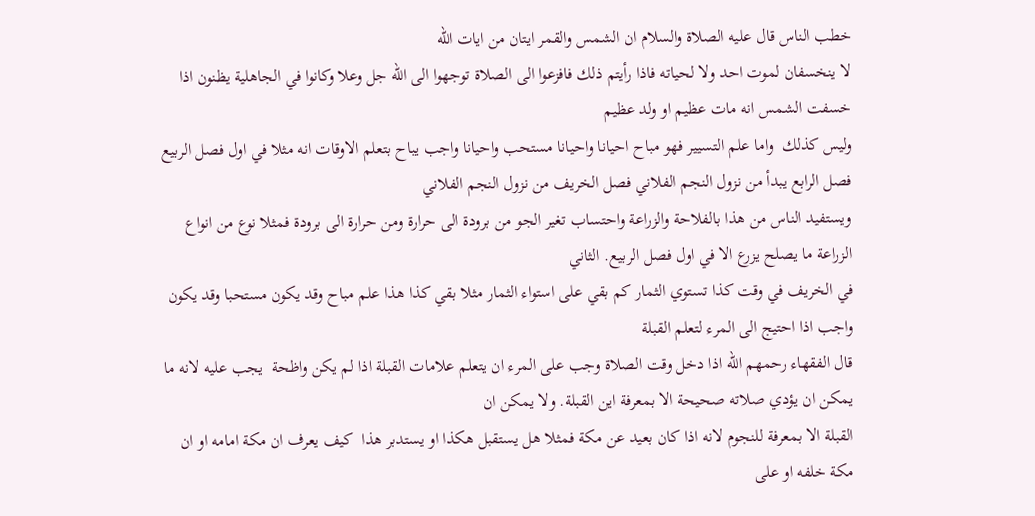خطب الناس قال عليه الصلاة والسلام ان الشمس والقمر ايتان من ايات الله
لا ينخسفان لموت احد ولا لحياته فاذا رأيتم ذلك فافزعوا الى الصلاة توجهوا الى الله جل وعلا وكانوا في الجاهلية يظنون اذا خسفت الشمس انه مات عظيم او ولد عظيم
وليس كذلك  واما علم التسيير فهو مباح احيانا واحيانا مستحب واحيانا واجب يباح بتعلم الاوقات انه مثلا في اول فصل الربيع فصل الرابع يبدأ من نزول النجم الفلاني فصل الخريف من نزول النجم الفلاني
ويستفيد الناس من هذا بالفلاحة والزراعة واحتساب تغير الجو من برودة الى حرارة ومن حرارة الى برودة فمثلا نوع من انواع الزراعة ما يصلح يزرع الا في اول فصل الربيع. الثاني
في الخريف في وقت كذا تستوي الثمار كم بقي على استواء الثمار مثلا بقي كذا هذا علم مباح وقد يكون مستحبا وقد يكون واجب اذا احتيج الى المرء لتعلم القبلة
قال الفقهاء رحمهم الله اذا دخل وقت الصلاة وجب على المرء ان يتعلم علامات القبلة اذا لم يكن واظحة  يجب عليه لانه ما يمكن ان يؤدي صلاته صحيحة الا بمعرفة اين القبلة. ولا يمكن ان
القبلة الا بمعرفة للنجوم لانه اذا كان بعيد عن مكة فمثلا هل يستقبل هكذا او يستدبر هذا  كيف يعرف ان مكة امامه او ان مكة خلفه او على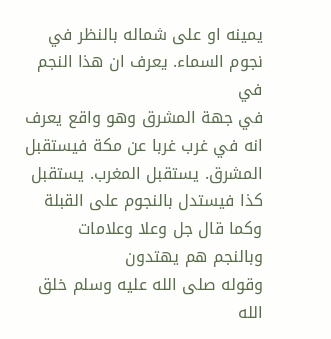يمينه او على شماله بالنظر في نجوم السماء. يعرف ان هذا النجم في
في جهة المشرق وهو واقع يعرف انه في غرب غربا عن مكة فيستقبل المشرق. يستقبل المغرب. يستقبل كذا فيستدل بالنجوم على القبلة وكما قال جل وعلا وعلامات وبالنجم هم يهتدون
وقوله صلى الله عليه وسلم خلق الله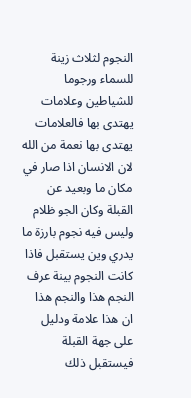النجوم لثلاث زينة للسماء ورجوما للشياطين وعلامات يهتدى بها فالعلامات يهتدى بها نعمة من الله لان الانسان اذا صار في مكان ما وبعيد عن القبلة وكان الجو ظلام
وليس فيه نجوم بارزة ما يدري وين يستقبل فاذا كانت النجوم بينة عرف النجم هذا والنجم هذا ان هذا علامة ودليل على جهة القبلة فيستقبل ذلك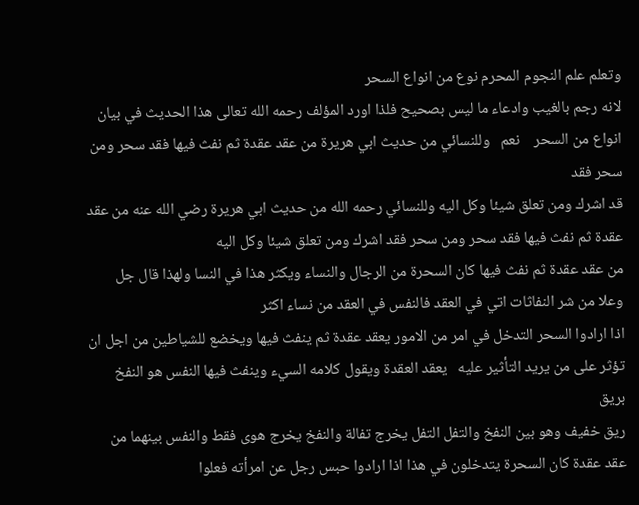وتعلم علم النجوم المحرم نوع من انواع السحر
لانه رجم بالغيب وادعاء ما ليس بصحيح فلذا اورد المؤلف رحمه الله تعالى هذا الحديث في بيان انواع من السحر    نعم   وللنسائي من حديث ابي هريرة من عقد عقدة ثم نفث فيها فقد سحر ومن سحر فقد
قد اشرك ومن تعلق شيئا وكل اليه وللنسائي رحمه الله من حديث ابي هريرة رضي الله عنه من عقد عقدة ثم نفث فيها فقد سحر ومن سحر فقد اشرك ومن تعلق شيئا وكل اليه
من عقد عقدة ثم نفث فيها كان السحرة من الرجال والنساء ويكثر هذا في النسا ولهذا قال جل وعلا من شر النفاثات اتي في العقد فالنفس في العقد من نساء اكثر
اذا ارادوا السحر التدخل في امر من الامور يعقد عقدة ثم ينفث فيها ويخضع للشياطين من اجل ان تؤثر على من يريد التأثير عليه   يعقد العقدة ويقول كلامه السيء وينفث فيها النفس هو النفخ بريق
ريق خفيف وهو بين النفخ والتفل التفل يخرج تفالة والنفخ يخرج هوى فقط والنفس بينهما من عقد عقدة كان السحرة يتدخلون في هذا اذا ارادوا حبس رجل عن امرأته فعلوا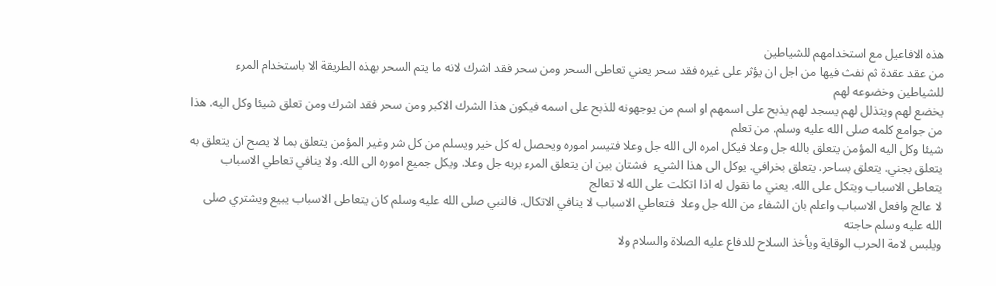هذه الافاعيل مع استخدامهم للشياطين
من عقد عقدة ثم نفث فيها من اجل ان يؤثر على غيره فقد سحر يعني تعاطى السحر ومن سحر فقد اشرك لانه ما يتم السحر بهذه الطريقة الا باستخدام المرء للشياطين وخضوعه لهم
يخضع لهم ويتذلل لهم يسجد لهم يذبح على اسمهم او اسم من يوجهونه للذبح على اسمه فيكون هذا الشرك الاكبر ومن سحر فقد اشرك ومن تعلق شيئا وكل اليه. هذا من جوامع كلمه صلى الله عليه وسلم. من تعلم
شيئا وكل اليه المؤمن يتعلق بالله جل وعلا فيكل امره الى الله جل وعلا فتيسر اموره ويحصل له كل خير ويسلم من كل شر وغير المؤمن يتعلق بما لا يصح ان يتعلق به
يتعلق بجني. يتعلق بساحر. يتعلق بخرافي. يوكل الى هذا الشيء  فشتان بين ان يتعلق المرء بربه جل وعلا. ويكل جميع اموره الى الله. ولا ينافي تعاطي الاسباب يتعاطى الاسباب ويتكل على الله. يعني ما نقول له اذا اتكلت على الله لا تعالج
لا عالج وافعل الاسباب واعلم بان الشفاء من الله جل وعلا  فتعاطي الاسباب لا ينافي الاتكال. فالنبي صلى الله عليه وسلم كان يتعاطى الاسباب يبيع ويشتري صلى الله عليه وسلم حاجته
ويلبس لامة الحرب الوقاية ويأخذ السلاح للدفاع عليه الصلاة والسلام ولا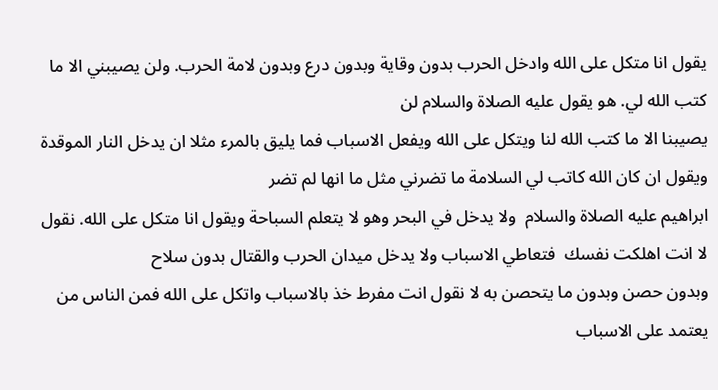يقول انا متكل على الله وادخل الحرب بدون وقاية وبدون درع وبدون لامة الحرب. ولن يصيبني الا ما كتب الله لي. هو يقول عليه الصلاة والسلام لن
يصيبنا الا ما كتب الله لنا ويتكل على الله ويفعل الاسباب فما يليق بالمرء مثلا ان يدخل النار الموقدة ويقول ان كان الله كاتب لي السلامة ما تضرني مثل ما انها لم تضر
ابراهيم عليه الصلاة والسلام  ولا يدخل في البحر وهو لا يتعلم السباحة ويقول انا متكل على الله. نقول لا انت اهلكت نفسك  فتعاطي الاسباب ولا يدخل ميدان الحرب والقتال بدون سلاح
وبدون حصن وبدون ما يتحصن به لا نقول انت مفرط خذ بالاسباب واتكل على الله فمن الناس من يعتمد على الاسباب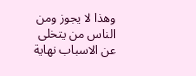وهذا لا يجوز ومن الناس من يتخلى عن الاسباب نهاية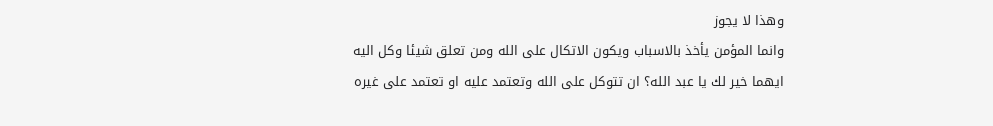وهذا لا يجوز
وانما المؤمن يأخذ بالاسباب ويكون الاتكال على الله ومن تعلق شيئا وكل اليه ايهما خير لك يا عبد الله؟ ان تتوكل على الله وتعتمد عليه او تعتمد على غيره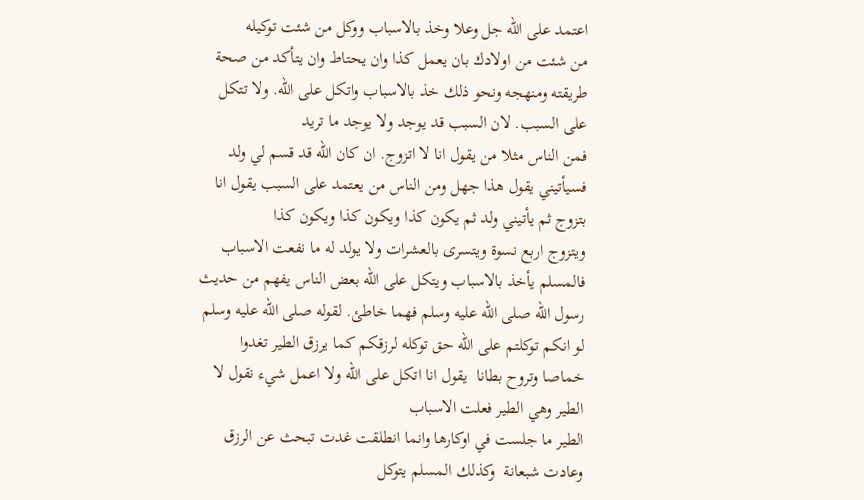اعتمد على الله جل وعلا وخذ بالاسباب ووكل من شئت توكيله
من شئت من اولادك بان يعمل كذا وان يحتاط وان يتأكد من صحة طريقته ومنهجه ونحو ذلك خذ بالاسباب واتكل على الله. ولا تتكل على السبب. لان السبب قد يوجد ولا يوجد ما تريد
فمن الناس مثلا من يقول انا لا اتزوج. ان كان الله قد قسم لي ولد فسيأتيني يقول هذا جهل ومن الناس من يعتمد على السبب يقول انا بتزوج ثم يأتيني ولد ثم يكون كذا ويكون كذا ويكون كذا
ويتزوج اربع نسوة ويتسرى بالعشرات ولا يولد له ما نفعت الاسباب  فالمسلم يأخذ بالاسباب ويتكل على الله بعض الناس يفهم من حديث رسول الله صلى الله عليه وسلم فهما خاطئ. لقوله صلى الله عليه وسلم
لو انكم توكلتم على الله حق توكله لرزقكم كما يرزق الطير تغدوا خماصا وتروح بطانا  يقول انا اتكل على الله ولا اعمل شيء نقول لا الطير وهي الطير فعلت الاسباب
الطير ما جلست في اوكارها وانما انطلقت غدت تبحث عن الرزق وعادت شبعانة  وكذلك المسلم يتوكل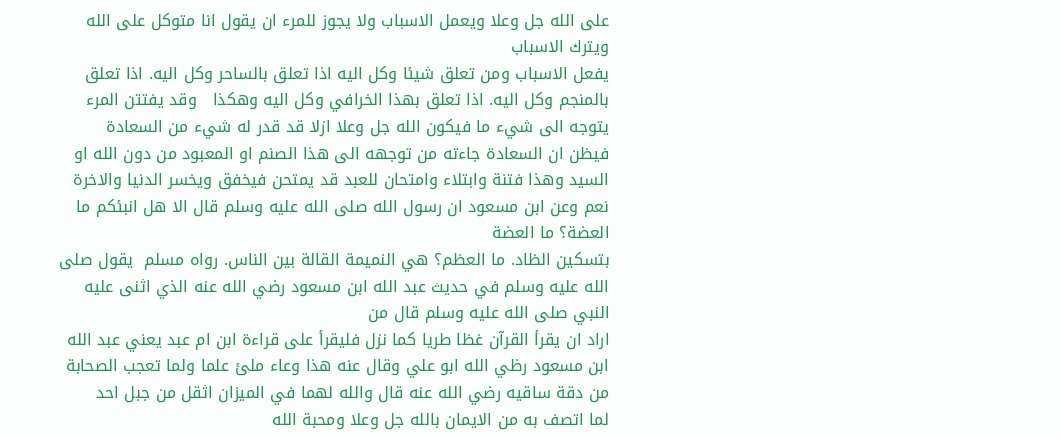على الله جل وعلا ويعمل الاسباب ولا يجوز للمرء ان يقول انا متوكل على الله ويترك الاسباب
يفعل الاسباب ومن تعلق شيئا وكل اليه اذا تعلق بالساحر وكل اليه. اذا تعلق بالمنجم وكل اليه. اذا تعلق بهذا الخرافي وكل اليه وهكذا   وقد يفتتن المرء يتوجه الى شيء ما فيكون الله جل وعلا ازلا قد قدر له شيء من السعادة
فيظن ان السعادة جاءته من توجهه الى هذا الصنم او المعبود من دون الله او السيد وهذا فتنة وابتلاء وامتحان للعبد قد يمتحن فيخفق ويخسر الدنيا والاخرة    نعم وعن ابن مسعود ان رسول الله صلى الله عليه وسلم قال الا هل انبئكم ما العضة؟ ما العضة
بتسكين الظاد. ما العظم؟ هي النميمة القالة بين الناس. رواه مسلم  يقول صلى الله عليه وسلم في حديث عبد الله ابن مسعود رضي الله عنه الذي اثنى عليه النبي صلى الله عليه وسلم قال من
اراد ان يقرأ القرآن غظا طريا كما نزل فليقرأ على قراءة ابن ام عبد يعني عبد الله ابن مسعود رظي الله ابو علي وقال عنه هذا وعاء ملئ علما ولما تعجب الصحابة من دقة ساقيه رضي الله عنه قال والله لهما في الميزان اثقل من جبل احد
لما اتصف به من الايمان بالله جل وعلا ومحبة الله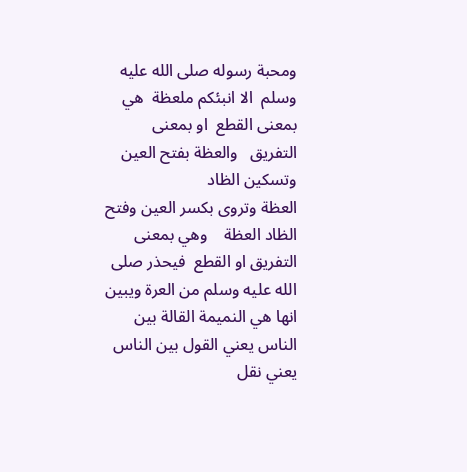ومحبة رسوله صلى الله عليه وسلم  الا انبئكم ملعظة  هي بمعنى القطع  او بمعنى التفريق   والعظة بفتح العين وتسكين الظاد
العظة وتروى بكسر العين وفتح الظاد العظة    وهي بمعنى التفريق او القطع  فيحذر صلى الله عليه وسلم من العرة ويبين انها هي النميمة القالة بين الناس يعني القول بين الناس يعني نقل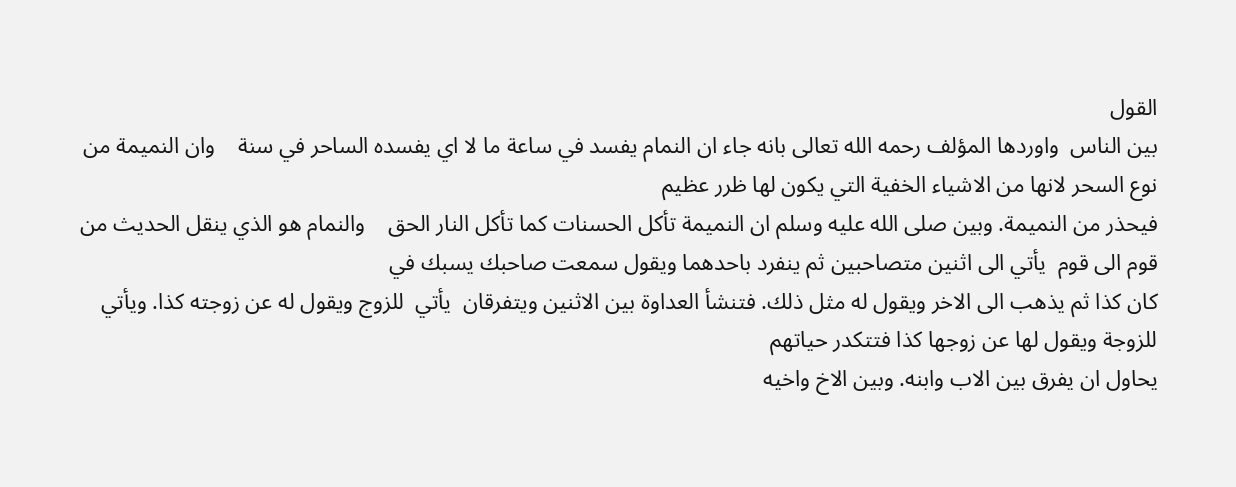القول
بين الناس  واوردها المؤلف رحمه الله تعالى بانه جاء ان النمام يفسد في ساعة ما لا اي يفسده الساحر في سنة    وان النميمة من نوع السحر لانها من الاشياء الخفية التي يكون لها ظرر عظيم
فيحذر من النميمة. وبين صلى الله عليه وسلم ان النميمة تأكل الحسنات كما تأكل النار الحق    والنمام هو الذي ينقل الحديث من قوم الى قوم  يأتي الى اثنين متصاحبين ثم ينفرد باحدهما ويقول سمعت صاحبك يسبك في
كان كذا ثم يذهب الى الاخر ويقول له مثل ذلك. فتنشأ العداوة بين الاثنين ويتفرقان  يأتي  للزوج ويقول له عن زوجته كذا. ويأتي للزوجة ويقول لها عن زوجها كذا فتتكدر حياتهم
يحاول ان يفرق بين الاب وابنه. وبين الاخ واخيه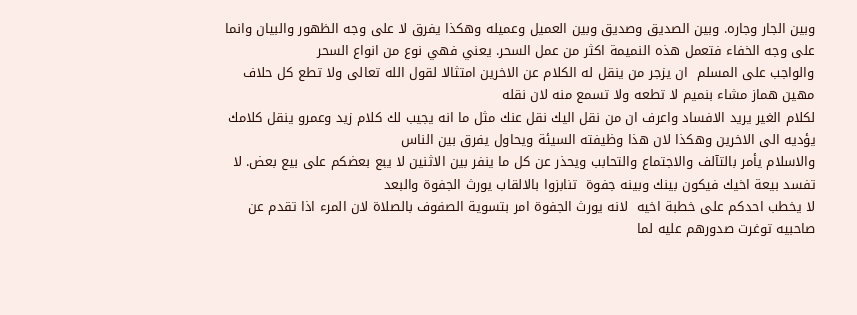وبين الجار وجاره. وبين الصديق وصديق وبين العميل وعميله وهكذا يفرق لا على وجه الظهور والبيان وانما على وجه الخفاء فتعمل هذه النميمة اكثر من عمل السحر. يعني فهي نوع من انواع السحر
والواجب على المسلم  ان يزجر من ينقل له الكلام عن الاخرين امتثالا لقول الله تعالى ولا تطع كل حلاف مهين هماز مشاء بنميم لا تطعه ولا تسمع منه لان نقله
لكلام الغير يريد الافساد واعرف ان من نقل اليك نقل عنك مثل ما انه يجيب لك كلام زيد وعمرو ينقل كلامك يؤديه الى الاخرين وهكذا لان هذا وظيفته السيئة ويحاول يفرق بين الناس
والاسلام يأمر بالتآلف والاجتماع والتحابب ويحذر عن كل ما ينفر بين الاثنين لا يبع بعضكم على بيع بعض. لا تفسد بيعة اخيك فيكون بينك وبينه جفوة  تنابزوا بالالقاب يورث الجفوة والبعد
لا يخطب احدكم على خطبة اخيه  لانه يورث الجفوة امر بتسوية الصفوف بالصلاة لان المرء اذا تقدم عن صاحبيه توغرت صدورهم عليه لما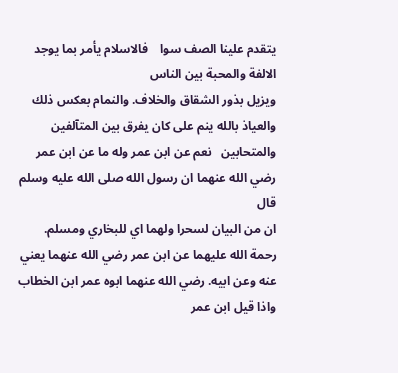يتقدم علينا الصف سوا    فالاسلام يأمر بما يوجد الالفة والمحبة بين الناس
ويزيل بذور الشقاق والخلاف. والنمام بعكس ذلك والعياذ بالله ينم على كان يفرق بين المتآلفين والمتحابين   نعم عن ابن عمر وله ما عن ابن عمر رضي الله عنهما ان رسول الله صلى الله عليه وسلم قال
ان من البيان لسحرا ولهما اي للبخاري ومسلم. رحمة الله عليهما عن ابن عمر رضي الله عنهما يعني عنه وعن ابيه. رضي الله عنهما ابوه عمر ابن الخطاب واذا قيل ابن عمر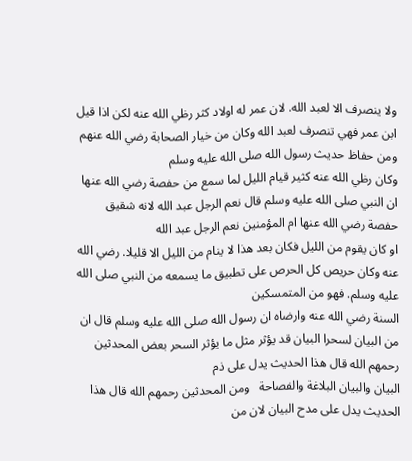ولا ينصرف الا لعبد الله. لان عمر له اولاد كثر رظي الله عنه لكن اذا قيل ابن عمر فهي تنصرف لعبد الله وكان من خيار الصحابة رضي الله عنهم ومن حفاظ حديث رسول الله صلى الله عليه وسلم
وكان رظي الله عنه كثير قيام الليل لما سمع من حفصة رضي الله عنها ان النبي صلى الله عليه وسلم قال نعم الرجل عبد الله لانه شقيق حفصة رضي الله عنها ام المؤمنين نعم الرجل عبد الله
او كان يقوم من الليل فكان بعد هذا لا ينام من الليل الا قليلا. رضي الله عنه وكان حريص كل الحرص على تطبيق ما يسمعه من النبي صلى الله عليه وسلم. فهو من المتمسكين
السنة رضي الله عنه وارضاه ان رسول الله صلى الله عليه وسلم قال ان من البيان لسحرا البيان قد يؤثر مثل ما يؤثر السحر بعض المحدثين رحمهم الله قال هذا الحديث يدل على ذم
البيان والبيان البلاغة والفصاحة   ومن المحدثين رحمهم الله قال هذا الحديث يدل على مدح البيان لان من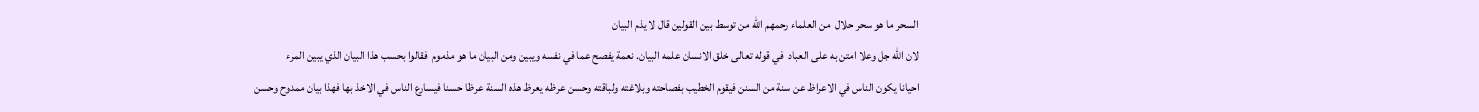السحر ما هو سحر حلال  من العلماء رحمهم الله من توسط بين القولين قال لا يذم البيان
لان الله جل وعلا امتن به على العباد  في قوله تعالى خلق الانسان علمه البيان. نعمة يفصح عما في نفسه ويبين ومن البيان ما هو مذموم  فقالوا بحسب هذا البيان الذي يبين المرء
احيانا يكون الناس في الاعراظ عن سنة من السنن فيقوم الخطيب بفصاحته وبلاغته ولباقته وحسن عرظه يعرظ هذه السنة عرظا حسنا فيسارع الناس في الاخذ بها فهذا بيان ممدوح وحسن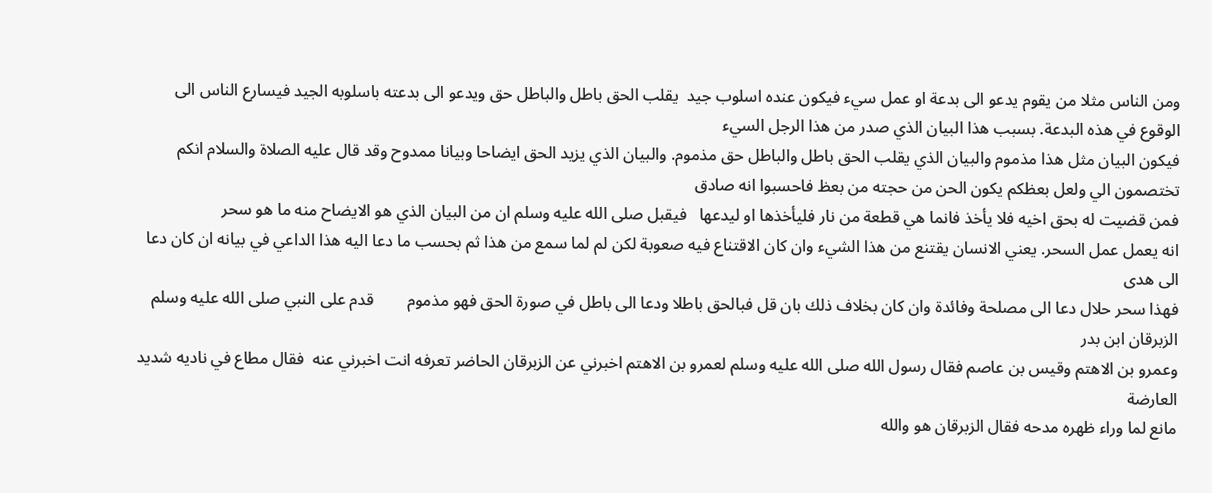ومن الناس مثلا من يقوم يدعو الى بدعة او عمل سيء فيكون عنده اسلوب جيد  يقلب الحق باطل والباطل حق ويدعو الى بدعته باسلوبه الجيد فيسارع الناس الى الوقوع في هذه البدعة. بسبب هذا البيان الذي صدر من هذا الرجل السيء
فيكون البيان مثل هذا مذموم والبيان الذي يقلب الحق باطل والباطل حق مذموم. والبيان الذي يزيد الحق ايضاحا وبيانا ممدوح وقد قال عليه الصلاة والسلام انكم تختصمون الي ولعل بعظكم يكون الحن من حجته من بعظ فاحسبوا انه صادق
فمن قضيت له بحق اخيه فلا يأخذ فانما هي قطعة من نار فليأخذها او ليدعها   فيقبل صلى الله عليه وسلم ان من البيان الذي هو الايضاح منه ما هو سحر
انه يعمل عمل السحر. يعني الانسان يقتنع من هذا الشيء وان كان الاقتناع فيه صعوبة لكن لم لما سمع من هذا ثم بحسب ما دعا اليه هذا الداعي في بيانه ان كان دعا الى هدى
فهذا سحر حلال دعا الى مصلحة وفائدة وان كان بخلاف ذلك بان قل فبالحق باطلا ودعا الى باطل في صورة الحق فهو مذموم        قدم على النبي صلى الله عليه وسلم الزبرقان ابن بدر
وعمرو بن الاهتم وقيس بن عاصم فقال رسول الله صلى الله عليه وسلم لعمرو بن الاهتم اخبرني عن الزبرقان الحاضر تعرفه انت اخبرني عنه  فقال مطاع في ناديه شديد العارضة
مانع لما وراء ظهره مدحه فقال الزبرقان هو والله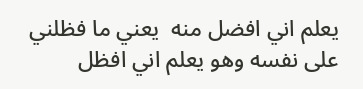يعلم اني افضل منه  يعني ما فظلني على نفسه وهو يعلم اني افظل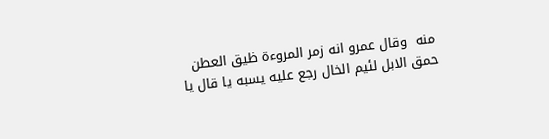منه  وقال عمرو انه زمر المروءة ظيق العطن
حمق الابل لئيم الخال رجع عليه يسبه يا قال يا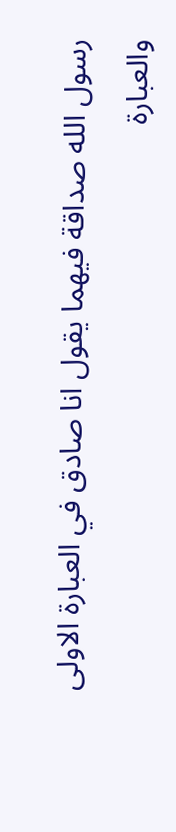رسول الله صداقة فيهما يقول انا صادق في العبارة الاولى والعبارة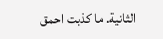الثانية. ما كذبت احمق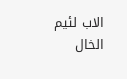الاب لئيم الخال